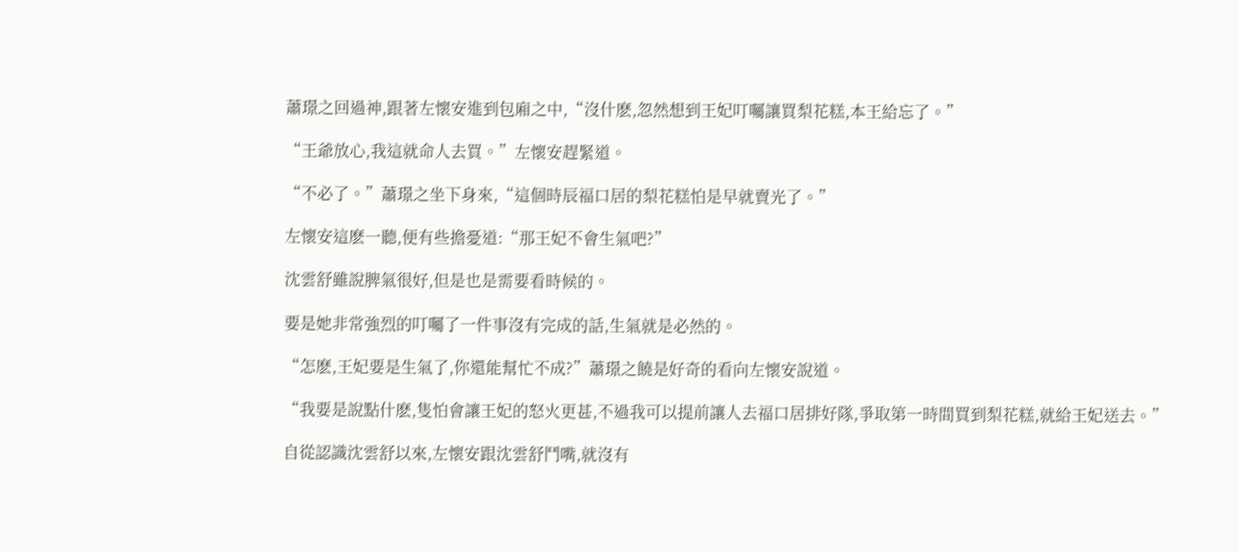蕭璟之回過神,跟著左懷安進到包廂之中,“沒什麽,忽然想到王妃叮囑讓買梨花糕,本王給忘了。”

“王爺放心,我這就命人去買。”左懷安趕緊道。

“不必了。”蕭璟之坐下身來,“這個時辰福口居的梨花糕怕是早就賣光了。”

左懷安這麽一聽,便有些擔憂道:“那王妃不會生氣吧?”

沈雲舒雖說脾氣很好,但是也是需要看時候的。

要是她非常強烈的叮囑了一件事沒有完成的話,生氣就是必然的。

“怎麽,王妃要是生氣了,你還能幫忙不成?”蕭璟之饒是好奇的看向左懷安說道。

“我要是說點什麽,隻怕會讓王妃的怒火更甚,不過我可以提前讓人去福口居排好隊,爭取第一時間買到梨花糕,就給王妃送去。”

自從認識沈雲舒以來,左懷安跟沈雲舒鬥嘴,就沒有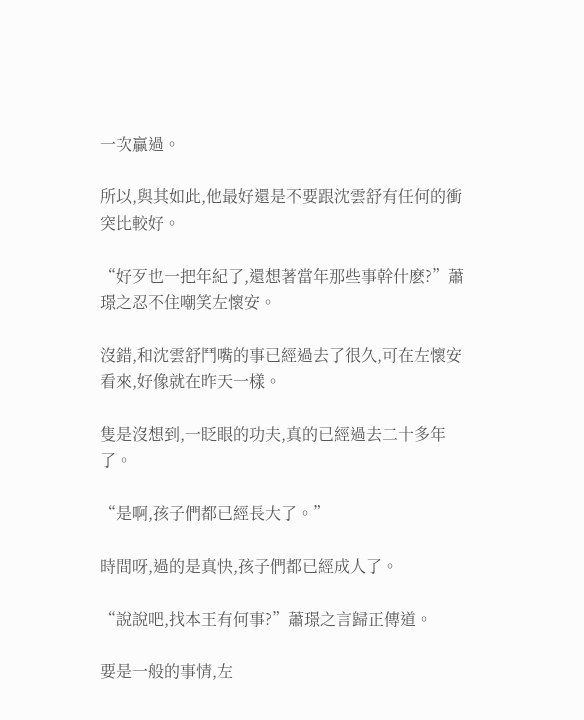一次贏過。

所以,與其如此,他最好還是不要跟沈雲舒有任何的衝突比較好。

“好歹也一把年紀了,還想著當年那些事幹什麽?”蕭璟之忍不住嘲笑左懷安。

沒錯,和沈雲舒鬥嘴的事已經過去了很久,可在左懷安看來,好像就在昨天一樣。

隻是沒想到,一眨眼的功夫,真的已經過去二十多年了。

“是啊,孩子們都已經長大了。”

時間呀,過的是真快,孩子們都已經成人了。

“說說吧,找本王有何事?”蕭璟之言歸正傳道。

要是一般的事情,左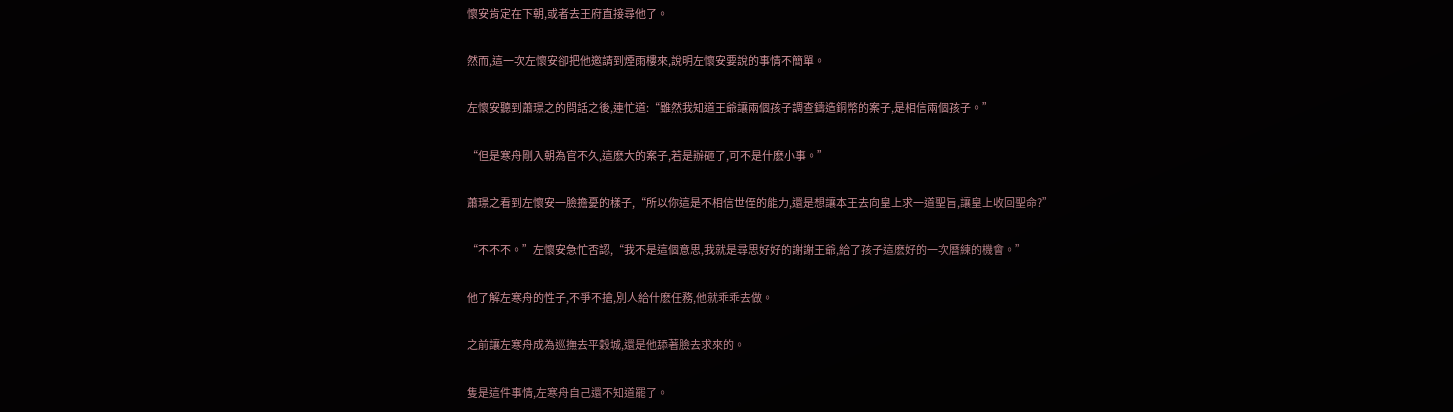懷安肯定在下朝,或者去王府直接尋他了。

然而,這一次左懷安卻把他邀請到煙雨樓來,說明左懷安要說的事情不簡單。

左懷安聽到蕭璟之的問話之後,連忙道:“雖然我知道王爺讓兩個孩子調查鑄造銅幣的案子,是相信兩個孩子。”

“但是寒舟剛入朝為官不久,這麽大的案子,若是辦砸了,可不是什麽小事。”

蕭璟之看到左懷安一臉擔憂的樣子,“所以你這是不相信世侄的能力,還是想讓本王去向皇上求一道聖旨,讓皇上收回聖命?”

“不不不。”左懷安急忙否認,“我不是這個意思,我就是尋思好好的謝謝王爺,給了孩子這麽好的一次曆練的機會。”

他了解左寒舟的性子,不爭不搶,別人給什麽任務,他就乖乖去做。

之前讓左寒舟成為巡撫去平穀城,還是他舔著臉去求來的。

隻是這件事情,左寒舟自己還不知道罷了。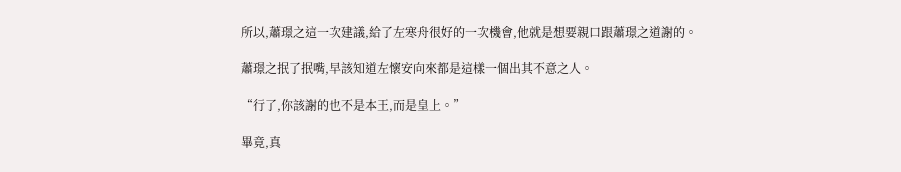所以,蕭璟之這一次建議,給了左寒舟很好的一次機會,他就是想要親口跟蕭璟之道謝的。

蕭璟之抿了抿嘴,早該知道左懷安向來都是這樣一個出其不意之人。

“行了,你該謝的也不是本王,而是皇上。”

畢竟,真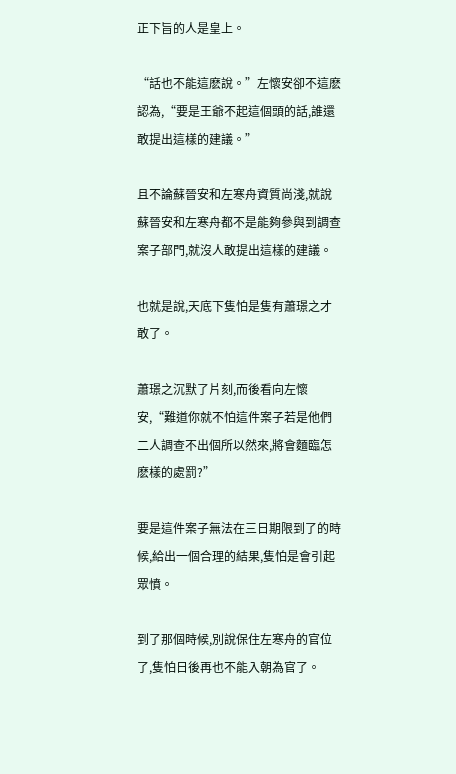正下旨的人是皇上。

“話也不能這麽說。”左懷安卻不這麽認為,“要是王爺不起這個頭的話,誰還敢提出這樣的建議。”

且不論蘇晉安和左寒舟資質尚淺,就說蘇晉安和左寒舟都不是能夠參與到調查案子部門,就沒人敢提出這樣的建議。

也就是說,天底下隻怕是隻有蕭璟之才敢了。

蕭璟之沉默了片刻,而後看向左懷安,“難道你就不怕這件案子若是他們二人調查不出個所以然來,將會麵臨怎麽樣的處罰?”

要是這件案子無法在三日期限到了的時候,給出一個合理的結果,隻怕是會引起眾憤。

到了那個時候,別說保住左寒舟的官位了,隻怕日後再也不能入朝為官了。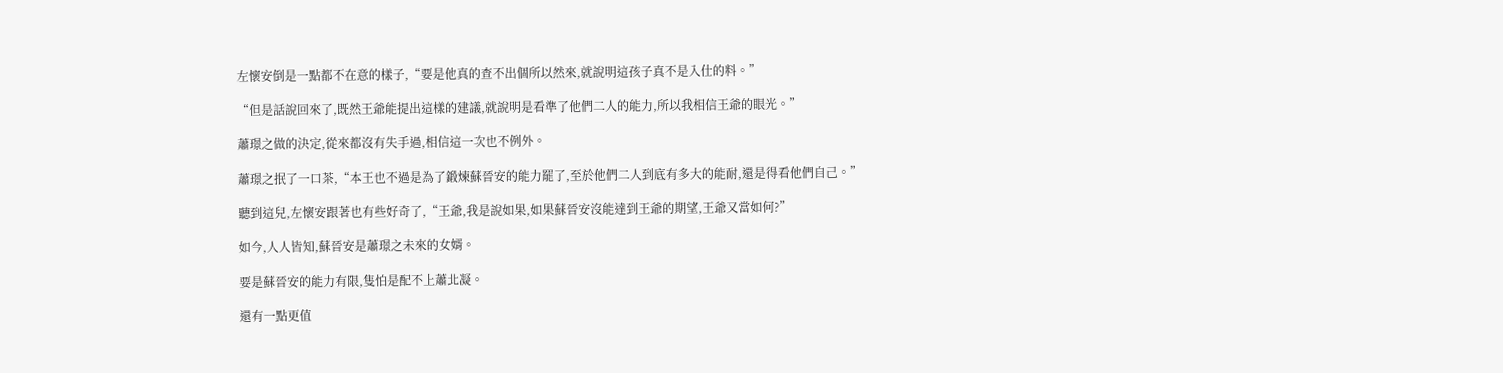左懷安倒是一點都不在意的樣子,“要是他真的查不出個所以然來,就說明這孩子真不是入仕的料。”

“但是話說回來了,既然王爺能提出這樣的建議,就說明是看準了他們二人的能力,所以我相信王爺的眼光。”

蕭璟之做的決定,從來都沒有失手過,相信這一次也不例外。

蕭璟之抿了一口茶,“本王也不過是為了鍛煉蘇晉安的能力罷了,至於他們二人到底有多大的能耐,還是得看他們自己。”

聽到這兒,左懷安跟著也有些好奇了,“王爺,我是說如果,如果蘇晉安沒能達到王爺的期望,王爺又當如何?”

如今,人人皆知,蘇晉安是蕭璟之未來的女婿。

要是蘇晉安的能力有限,隻怕是配不上蕭北凝。

還有一點更值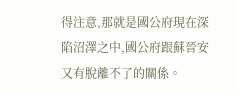得注意,那就是國公府現在深陷沼澤之中,國公府跟蘇晉安又有脫離不了的關係。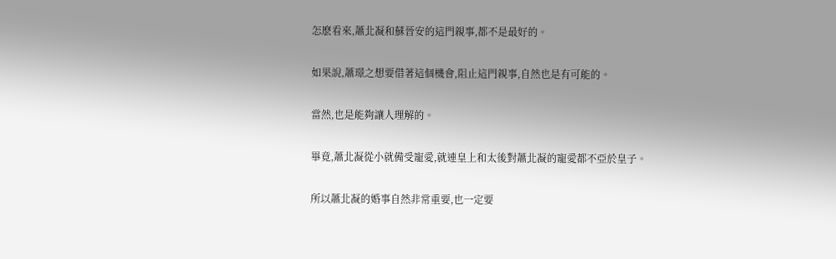怎麽看來,蕭北凝和蘇晉安的這門親事,都不是最好的。

如果說,蕭璟之想要借著這個機會,阻止這門親事,自然也是有可能的。

當然,也是能夠讓人理解的。

畢竟,蕭北凝從小就備受寵愛,就連皇上和太後對蕭北凝的寵愛都不亞於皇子。

所以蕭北凝的婚事自然非常重要,也一定要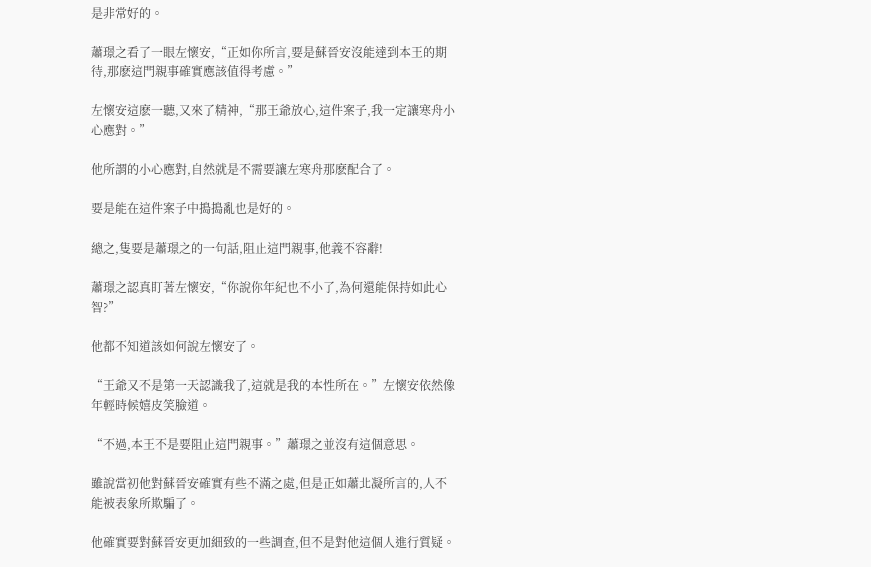是非常好的。

蕭璟之看了一眼左懷安,“正如你所言,要是蘇晉安沒能達到本王的期待,那麽這門親事確實應該值得考慮。”

左懷安這麽一聽,又來了精神,“那王爺放心,這件案子,我一定讓寒舟小心應對。”

他所謂的小心應對,自然就是不需要讓左寒舟那麽配合了。

要是能在這件案子中搗搗亂也是好的。

總之,隻要是蕭璟之的一句話,阻止這門親事,他義不容辭!

蕭璟之認真盯著左懷安,“你說你年紀也不小了,為何還能保持如此心智?”

他都不知道該如何說左懷安了。

“王爺又不是第一天認識我了,這就是我的本性所在。”左懷安依然像年輕時候嬉皮笑臉道。

“不過,本王不是要阻止這門親事。”蕭璟之並沒有這個意思。

雖說當初他對蘇晉安確實有些不滿之處,但是正如蕭北凝所言的,人不能被表象所欺騙了。

他確實要對蘇晉安更加細致的一些調查,但不是對他這個人進行質疑。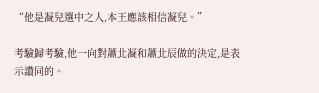“他是凝兒選中之人,本王應該相信凝兒。”

考驗歸考驗,他一向對蕭北凝和蕭北辰做的決定,是表示讚同的。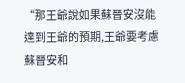“那王爺說如果蘇晉安沒能達到王爺的預期,王爺要考慮蘇晉安和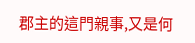郡主的這門親事,又是何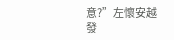意?”左懷安越發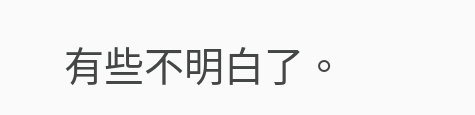有些不明白了。